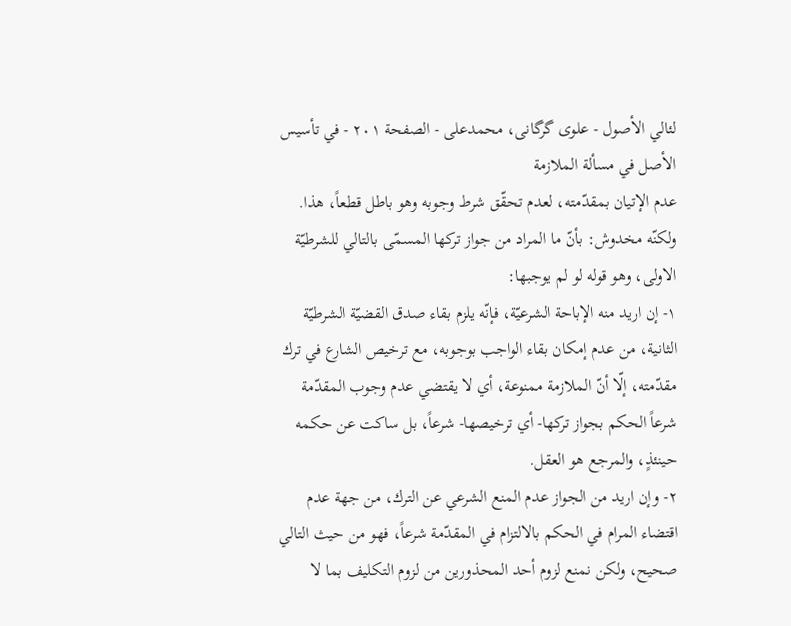لئالي الأصول - علوی گرگانی، محمدعلی - الصفحة ٢٠١ - في تأسيس الأصل في مسألة الملازمة
عدم الإتيان بمقدّمته، لعدم تحقّق شرط وجوبه وهو باطل قطعاً، هذا.
ولكنّه مخدوش: بأنّ ما المراد من جواز تركها المسمّى بالتالي للشرطيّة الاولى، وهو قوله لو لم يوجبها:
١- إن اريد منه الإباحة الشرعيّة، فإنّه يلزم بقاء صدق القضيّة الشرطيّة الثانية، من عدم إمكان بقاء الواجب بوجوبه، مع ترخيص الشارع في ترك مقدّمته، إلّا أنّ الملازمة ممنوعة، أي لا يقتضي عدم وجوب المقدّمة شرعاً الحكم بجواز تركها- أي ترخيصها- شرعاً، بل ساكت عن حكمه حينئذٍ، والمرجع هو العقل.
٢- وإن اريد من الجواز عدم المنع الشرعي عن الترك، من جهة عدم اقتضاء المرام في الحكم بالالتزام في المقدّمة شرعاً، فهو من حيث التالي صحيح، ولكن نمنع لزوم أحد المحذورين من لزوم التكليف بما لا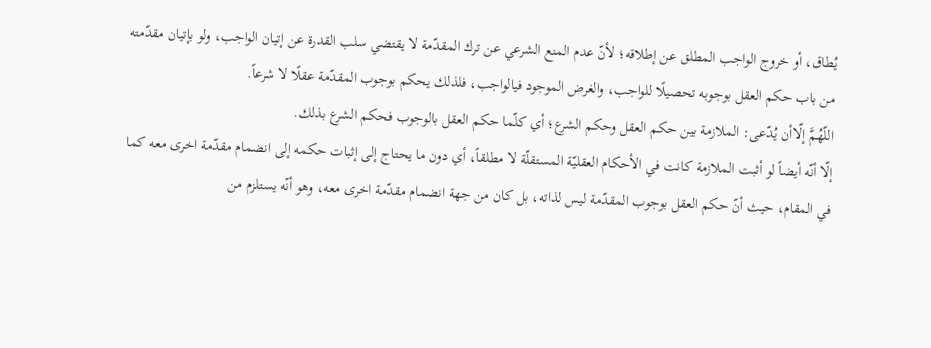يُطاق، أو خروج الواجب المطلق عن إطلاقه؛ لأنّ عدم المنع الشرعي عن ترك المقدّمة لا يقتضي سلب القدرة عن إتيان الواجب، ولو بإتيان مقدّمته من باب حكم العقل بوجوبه تحصيلًا للواجب، والغرض الموجود فيالواجب، فلذلك يحكم بوجوب المقدّمة عقلًا لا شرعاً.
اللّهُمَّ إلّاأن يُدّعى: الملازمة بين حكم العقل وحكم الشرع؛ أي كلّما حكم العقل بالوجوب فحكم الشرع بذلك.
إلّا أنّه أيضاً لو أثبت الملازمة كانت في الأحكام العقليّة المستقلّة لا مطلقاً، أي دون ما يحتاج إلى إثبات حكمه إلى انضمام مقدّمة اخرى معه كما في المقام، حيث أنّ حكم العقل بوجوب المقدّمة ليس لذاته، بل كان من جهة انضمام مقدّمة اخرى معه، وهو أنّه يستلزم من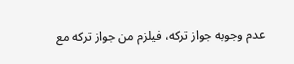عدم وجوبه جواز تركه، فيلزم من جواز تركه مع